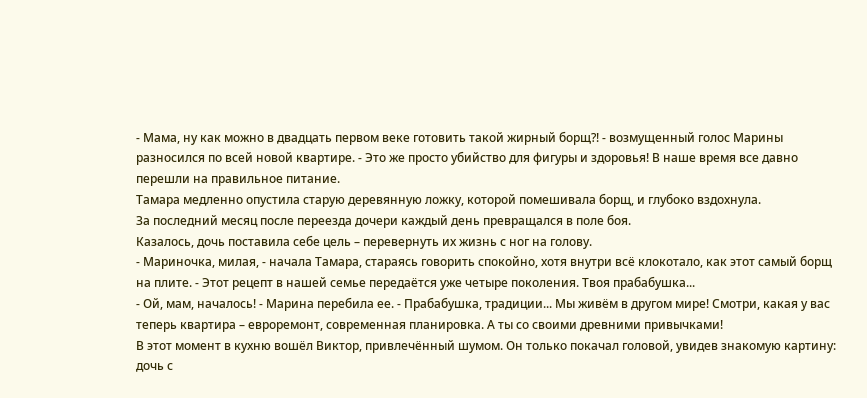- Мама, ну как можно в двадцать первом веке готовить такой жирный борщ?! - возмущенный голос Марины разносился по всей новой квартире. - Это же просто убийство для фигуры и здоровья! В наше время все давно перешли на правильное питание.
Тамара медленно опустила старую деревянную ложку, которой помешивала борщ, и глубоко вздохнула.
За последний месяц после переезда дочери каждый день превращался в поле боя.
Казалось, дочь поставила себе цель – перевернуть их жизнь с ног на голову.
- Мариночка, милая, - начала Тамара, стараясь говорить спокойно, хотя внутри всё клокотало, как этот самый борщ на плите. - Этот рецепт в нашей семье передаётся уже четыре поколения. Твоя прабабушка...
- Ой, мам, началось! - Марина перебила ее. - Прабабушка, традиции... Мы живём в другом мире! Смотри, какая у вас теперь квартира – евроремонт, современная планировка. А ты со своими древними привычками!
В этот момент в кухню вошёл Виктор, привлечённый шумом. Он только покачал головой, увидев знакомую картину: дочь с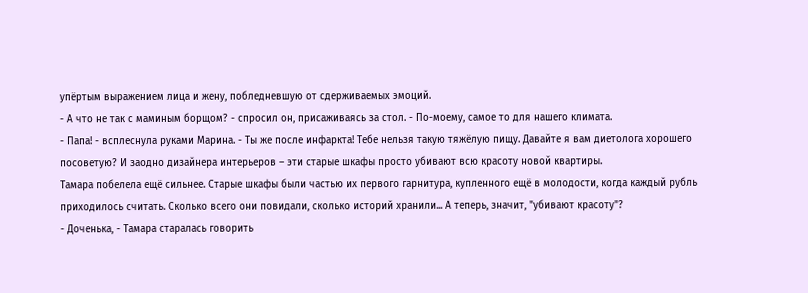упёртым выражением лица и жену, побледневшую от сдерживаемых эмоций.
- А что не так с маминым борщом? - спросил он, присаживаясь за стол. - По-моему, самое то для нашего климата.
- Папа! - всплеснула руками Марина. - Ты же после инфаркта! Тебе нельзя такую тяжёлую пищу. Давайте я вам диетолога хорошего посоветую? И заодно дизайнера интерьеров – эти старые шкафы просто убивают всю красоту новой квартиры.
Тамара побелела ещё сильнее. Старые шкафы были частью их первого гарнитура, купленного ещё в молодости, когда каждый рубль приходилось считать. Сколько всего они повидали, сколько историй хранили... А теперь, значит, "убивают красоту"?
- Доченька, - Тамара старалась говорить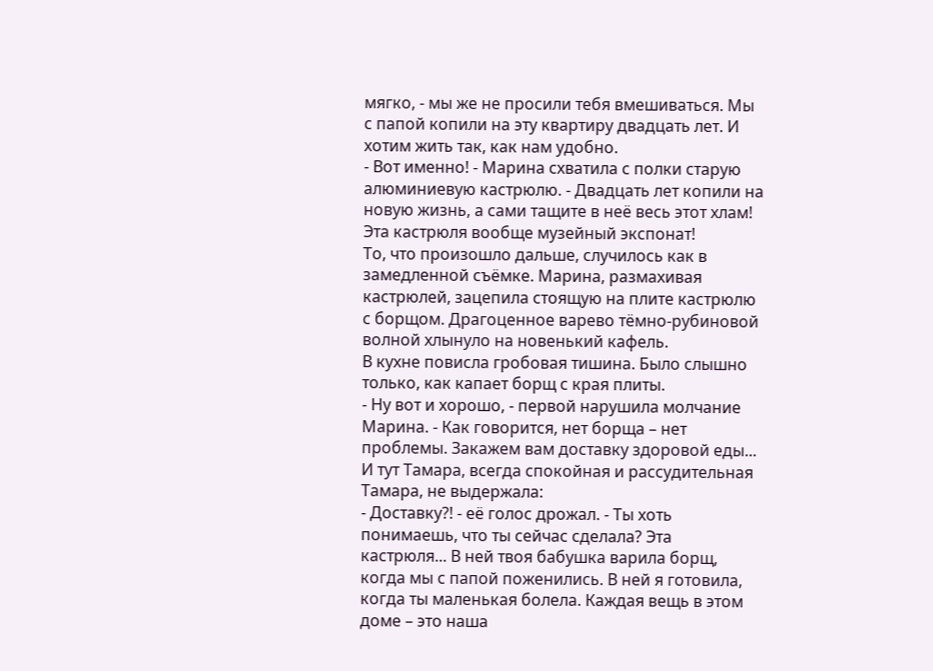мягко, - мы же не просили тебя вмешиваться. Мы с папой копили на эту квартиру двадцать лет. И хотим жить так, как нам удобно.
- Вот именно! - Марина схватила с полки старую алюминиевую кастрюлю. - Двадцать лет копили на новую жизнь, а сами тащите в неё весь этот хлам! Эта кастрюля вообще музейный экспонат!
То, что произошло дальше, случилось как в замедленной съёмке. Марина, размахивая кастрюлей, зацепила стоящую на плите кастрюлю с борщом. Драгоценное варево тёмно-рубиновой волной хлынуло на новенький кафель.
В кухне повисла гробовая тишина. Было слышно только, как капает борщ с края плиты.
- Ну вот и хорошо, - первой нарушила молчание Марина. - Как говорится, нет борща – нет проблемы. Закажем вам доставку здоровой еды...
И тут Тамара, всегда спокойная и рассудительная Тамара, не выдержала:
- Доставку?! - её голос дрожал. - Ты хоть понимаешь, что ты сейчас сделала? Эта кастрюля... В ней твоя бабушка варила борщ, когда мы с папой поженились. В ней я готовила, когда ты маленькая болела. Каждая вещь в этом доме – это наша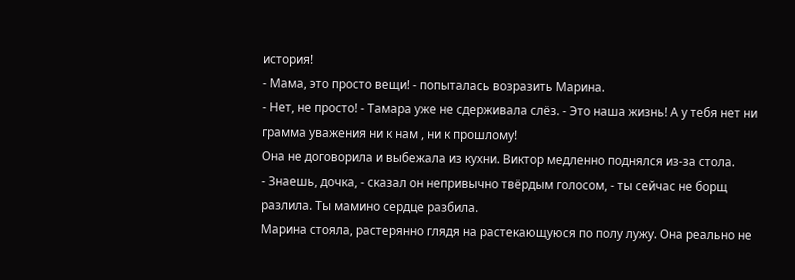история!
- Мама, это просто вещи! - попыталась возразить Марина.
- Нет, не просто! - Тамара уже не сдерживала слёз. - Это наша жизнь! А у тебя нет ни грамма уважения ни к нам , ни к прошлому!
Она не договорила и выбежала из кухни. Виктор медленно поднялся из-за стола.
- Знаешь, дочка, - сказал он непривычно твёрдым голосом, - ты сейчас не борщ разлила. Ты мамино сердце разбила.
Марина стояла, растерянно глядя на растекающуюся по полу лужу. Она реально не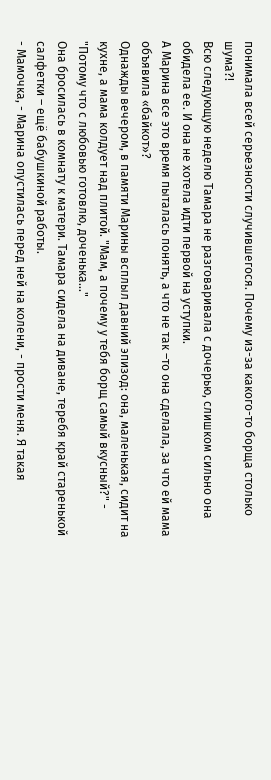понимала всей серьезности случившегося. Почему из-за какого-то борща столько шума?!
Всю следующую неделю Тамара не разговаривала с дочерью, слишком сильно она обидела ее. И она не хотела идти первой на уступки.
А Марина все это время пыталась понять, а что не так –то она сделала, за что ей мама объявила «байкот»?
Однажды вечером, в памяти Марины всплыл давний эпизод: она, маленькая, сидит на кухне, а мама колдует над плитой. "Мам, а почему у тебя борщ самый вкусный?" - "Потому что с любовью готовлю, доченька..."
Она бросилась в комнату к матери. Тамара сидела на диване, теребя край старенькой салфетки – ещё бабушкиной работы.
- Мамочка, - Марина опустилась перед ней на колени, - прости меня. Я такая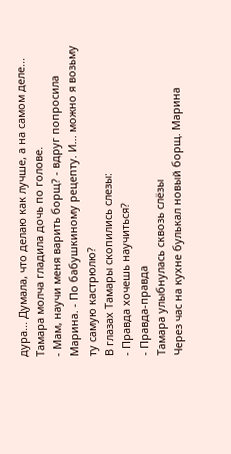дура... Думала, что делаю как лучше, а на самом деле...
Тамара молча гладила дочь по голове.
- Мам, научи меня варить борщ? - вдруг попросила Марина. - По бабушкиному рецепту. И... можно я возьму ту самую кастрюлю?
В глазах Тамары скопились слезы:
- Правда хочешь научиться?
- Правда-правда
Тамара улыбнулась сквозь слёзы
Через час на кухне булькал новый борщ. Марина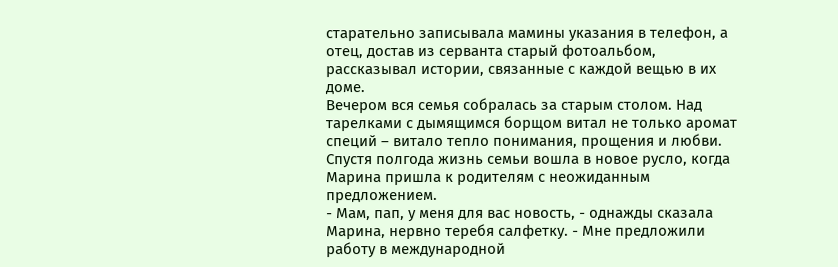старательно записывала мамины указания в телефон, а отец, достав из серванта старый фотоальбом, рассказывал истории, связанные с каждой вещью в их доме.
Вечером вся семья собралась за старым столом. Над тарелками с дымящимся борщом витал не только аромат специй – витало тепло понимания, прощения и любви.
Спустя полгода жизнь семьи вошла в новое русло, когда Марина пришла к родителям с неожиданным предложением.
- Мам, пап, у меня для вас новость, - однажды сказала Марина, нервно теребя салфетку. - Мне предложили работу в международной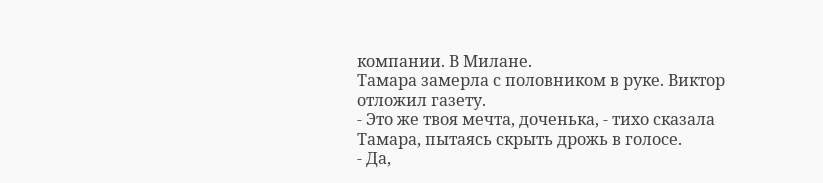компании. В Милане.
Тамара замерла с половником в руке. Виктор отложил газету.
- Это же твоя мечта, доченька, - тихо сказала Тамара, пытаясь скрыть дрожь в голосе.
- Да,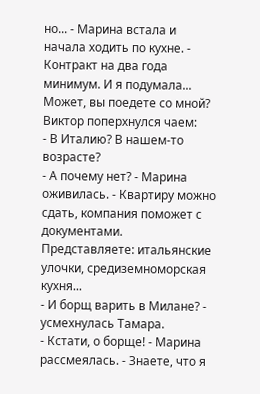но... - Марина встала и начала ходить по кухне. - Контракт на два года минимум. И я подумала... Может, вы поедете со мной?
Виктор поперхнулся чаем:
- В Италию? В нашем-то возрасте?
- А почему нет? - Марина оживилась. - Квартиру можно сдать, компания поможет с документами. Представляете: итальянские улочки, средиземноморская кухня...
- И борщ варить в Милане? - усмехнулась Тамара.
- Кстати, о борще! - Марина рассмеялась. - Знаете, что я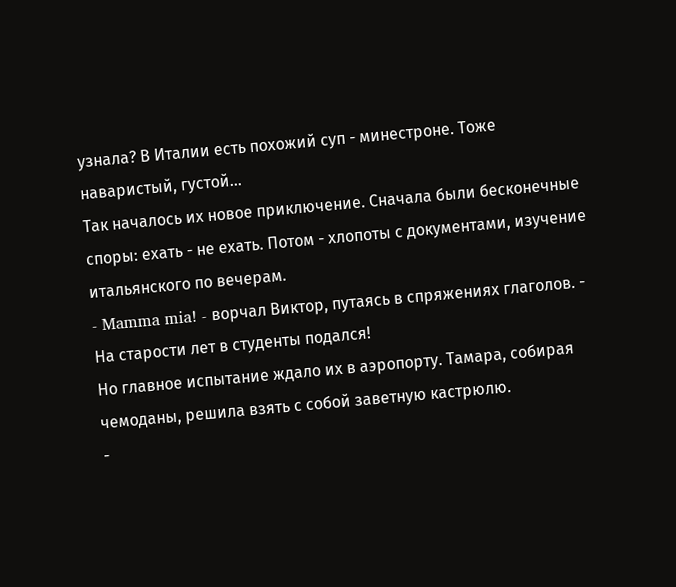узнала? В Италии есть похожий суп - минестроне. Тоже наваристый, густой...
Так началось их новое приключение. Сначала были бесконечные споры: ехать - не ехать. Потом - хлопоты с документами, изучение итальянского по вечерам.
- Mamma mia! - ворчал Виктор, путаясь в спряжениях глаголов. - На старости лет в студенты подался!
Но главное испытание ждало их в аэропорту. Тамара, собирая чемоданы, решила взять с собой заветную кастрюлю.
-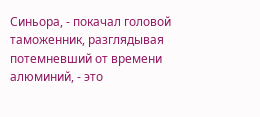Синьора, - покачал головой таможенник, разглядывая потемневший от времени алюминий, - это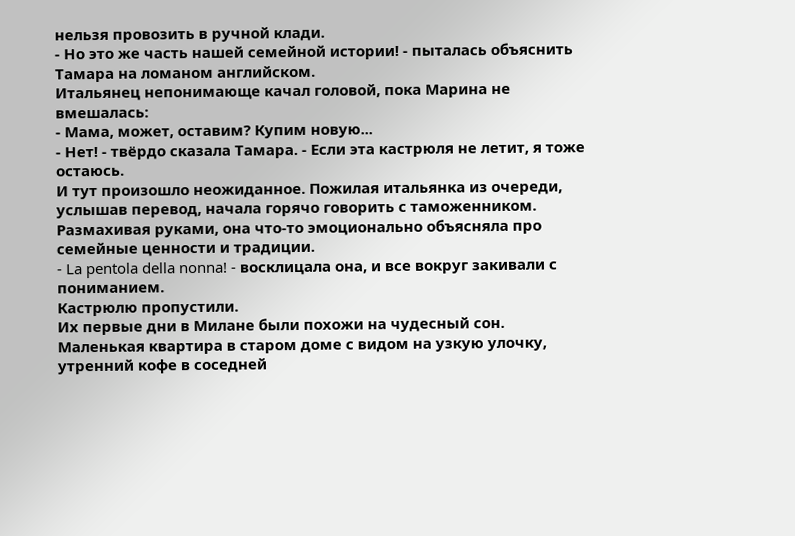нельзя провозить в ручной клади.
- Но это же часть нашей семейной истории! - пыталась объяснить Тамара на ломаном английском.
Итальянец непонимающе качал головой, пока Марина не вмешалась:
- Мама, может, оставим? Купим новую...
- Нет! - твёрдо сказала Тамара. - Если эта кастрюля не летит, я тоже остаюсь.
И тут произошло неожиданное. Пожилая итальянка из очереди, услышав перевод, начала горячо говорить с таможенником. Размахивая руками, она что-то эмоционально объясняла про семейные ценности и традиции.
- La pentola della nonna! - восклицала она, и все вокруг закивали с пониманием.
Кастрюлю пропустили.
Их первые дни в Милане были похожи на чудесный сон. Маленькая квартира в старом доме с видом на узкую улочку, утренний кофе в соседней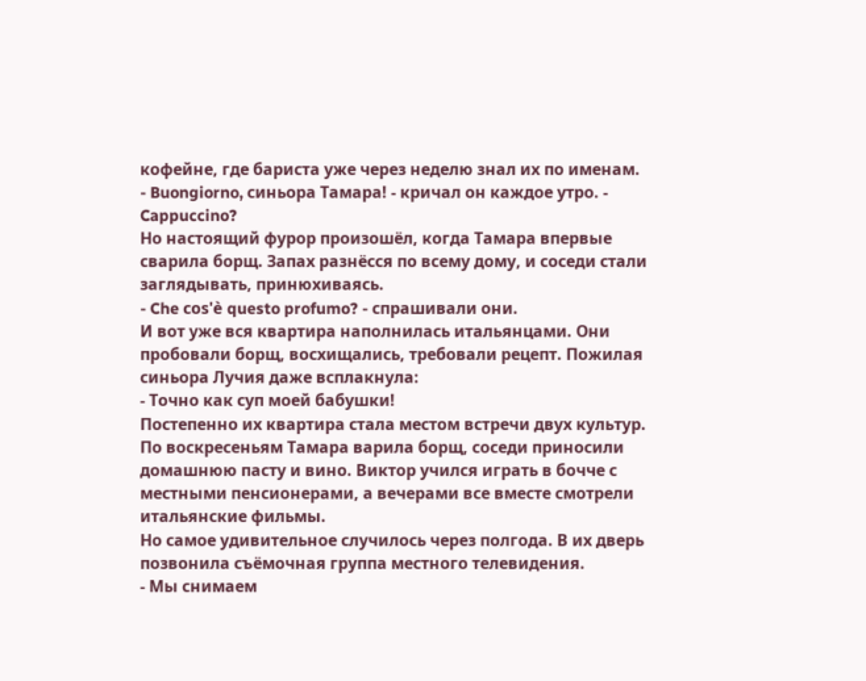кофейне, где бариста уже через неделю знал их по именам.
- Buongiorno, синьора Тамара! - кричал он каждое утро. - Cappuccino?
Но настоящий фурор произошёл, когда Тамара впервые сварила борщ. Запах разнёсся по всему дому, и соседи стали заглядывать, принюхиваясь.
- Che cos'è questo profumo? - спрашивали они.
И вот уже вся квартира наполнилась итальянцами. Они пробовали борщ, восхищались, требовали рецепт. Пожилая синьора Лучия даже всплакнула:
- Точно как суп моей бабушки!
Постепенно их квартира стала местом встречи двух культур. По воскресеньям Тамара варила борщ, соседи приносили домашнюю пасту и вино. Виктор учился играть в бочче с местными пенсионерами, а вечерами все вместе смотрели итальянские фильмы.
Но самое удивительное случилось через полгода. В их дверь позвонила съёмочная группа местного телевидения.
- Мы снимаем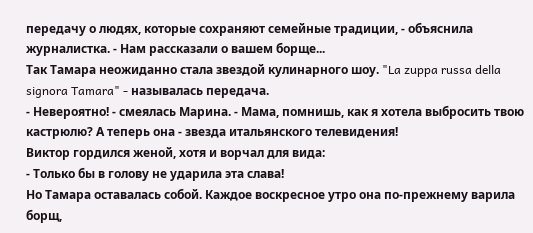передачу о людях, которые сохраняют семейные традиции, - объяснила журналистка. - Нам рассказали о вашем борще...
Так Тамара неожиданно стала звездой кулинарного шоу. "La zuppa russa della signora Tamara" - называлась передача.
- Невероятно! - смеялась Марина. - Мама, помнишь, как я хотела выбросить твою кастрюлю? А теперь она - звезда итальянского телевидения!
Виктор гордился женой, хотя и ворчал для вида:
- Только бы в голову не ударила эта слава!
Но Тамара оставалась собой. Каждое воскресное утро она по-прежнему варила борщ,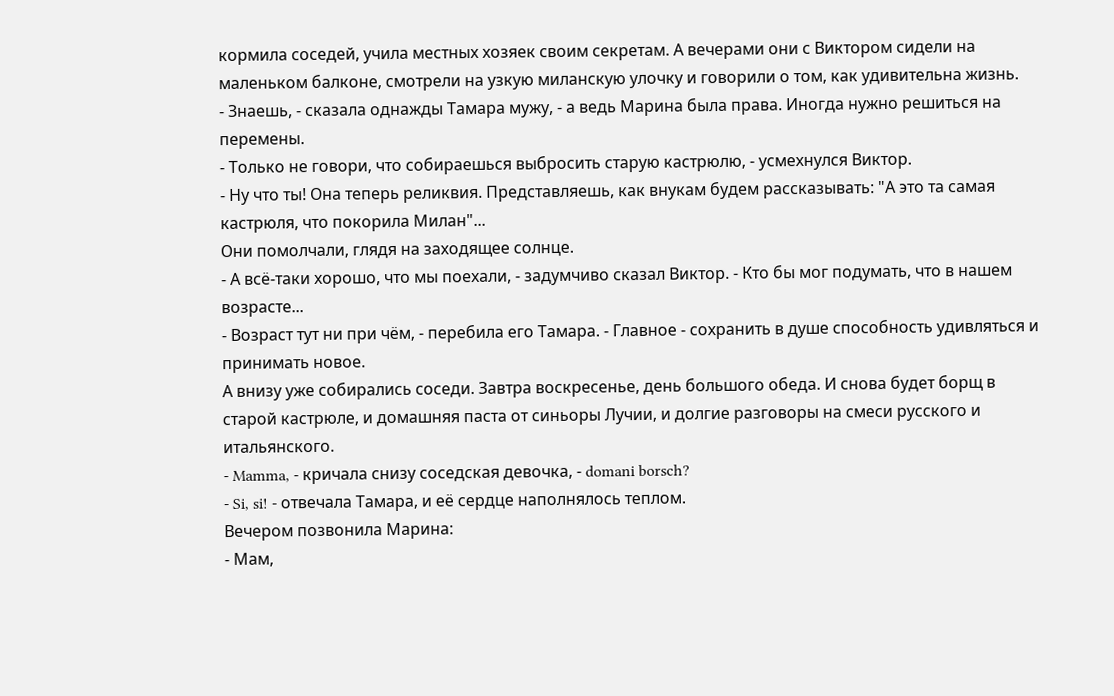кормила соседей, учила местных хозяек своим секретам. А вечерами они с Виктором сидели на маленьком балконе, смотрели на узкую миланскую улочку и говорили о том, как удивительна жизнь.
- Знаешь, - сказала однажды Тамара мужу, - а ведь Марина была права. Иногда нужно решиться на перемены.
- Только не говори, что собираешься выбросить старую кастрюлю, - усмехнулся Виктор.
- Ну что ты! Она теперь реликвия. Представляешь, как внукам будем рассказывать: "А это та самая кастрюля, что покорила Милан"...
Они помолчали, глядя на заходящее солнце.
- А всё-таки хорошо, что мы поехали, - задумчиво сказал Виктор. - Кто бы мог подумать, что в нашем возрасте...
- Возраст тут ни при чём, - перебила его Тамара. - Главное - сохранить в душе способность удивляться и принимать новое.
А внизу уже собирались соседи. Завтра воскресенье, день большого обеда. И снова будет борщ в старой кастрюле, и домашняя паста от синьоры Лучии, и долгие разговоры на смеси русского и итальянского.
- Mamma, - кричала снизу соседская девочка, - domani borsch?
- Si, si! - отвечала Тамара, и её сердце наполнялось теплом.
Вечером позвонила Марина:
- Мам,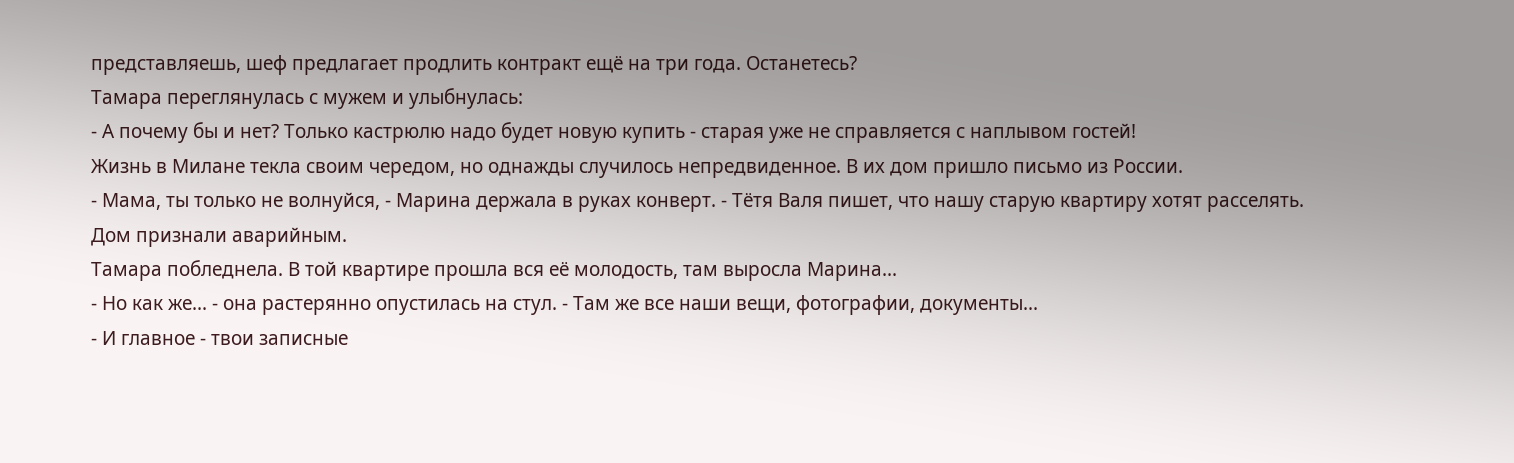представляешь, шеф предлагает продлить контракт ещё на три года. Останетесь?
Тамара переглянулась с мужем и улыбнулась:
- А почему бы и нет? Только кастрюлю надо будет новую купить - старая уже не справляется с наплывом гостей!
Жизнь в Милане текла своим чередом, но однажды случилось непредвиденное. В их дом пришло письмо из России.
- Мама, ты только не волнуйся, - Марина держала в руках конверт. - Тётя Валя пишет, что нашу старую квартиру хотят расселять. Дом признали аварийным.
Тамара побледнела. В той квартире прошла вся её молодость, там выросла Марина...
- Но как же... - она растерянно опустилась на стул. - Там же все наши вещи, фотографии, документы...
- И главное - твои записные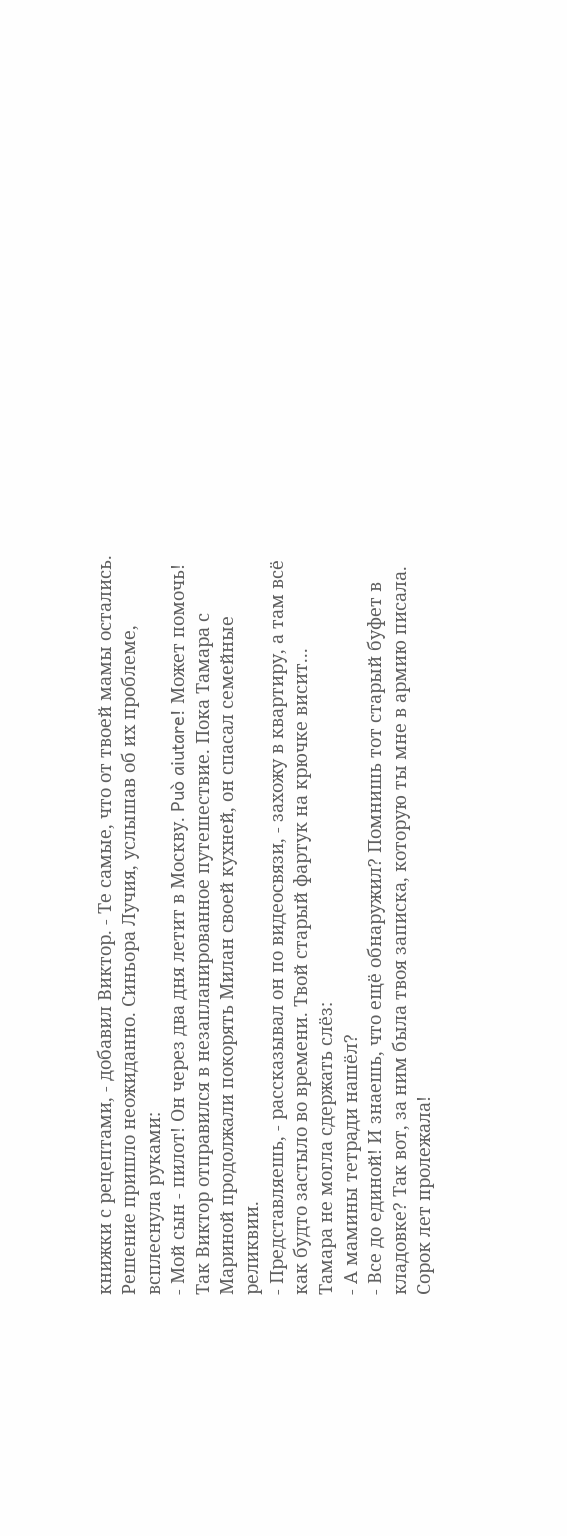книжки с рецептами, - добавил Виктор. - Те самые, что от твоей мамы остались.
Решение пришло неожиданно. Синьора Лучия, услышав об их проблеме, всплеснула руками:
- Мой сын - пилот! Он через два дня летит в Москву. Può aiutare! Может помочь!
Так Виктор отправился в незапланированное путешествие. Пока Тамара с Мариной продолжали покорять Милан своей кухней, он спасал семейные реликвии.
- Представляешь, - рассказывал он по видеосвязи, - захожу в квартиру, а там всё как будто застыло во времени. Твой старый фартук на крючке висит...
Тамара не могла сдержать слёз:
- А мамины тетради нашёл?
- Все до единой! И знаешь, что ещё обнаружил? Помнишь тот старый буфет в кладовке? Так вот, за ним была твоя записка, которую ты мне в армию писала. Сорок лет пролежала!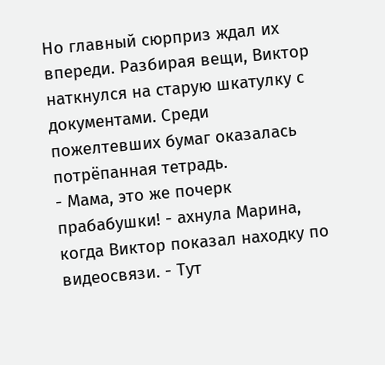Но главный сюрприз ждал их впереди. Разбирая вещи, Виктор наткнулся на старую шкатулку с документами. Среди пожелтевших бумаг оказалась потрёпанная тетрадь.
- Мама, это же почерк прабабушки! - ахнула Марина, когда Виктор показал находку по видеосвязи. - Тут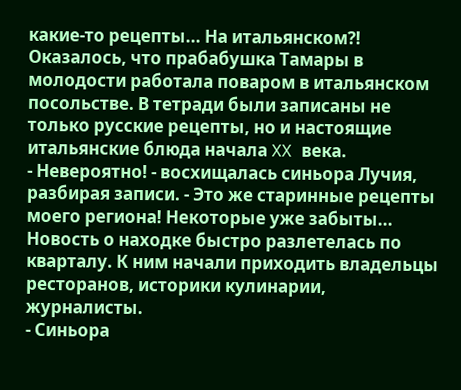какие-то рецепты... На итальянском?!
Оказалось, что прабабушка Тамары в молодости работала поваром в итальянском посольстве. В тетради были записаны не только русские рецепты, но и настоящие итальянские блюда начала XX века.
- Невероятно! - восхищалась синьора Лучия, разбирая записи. - Это же старинные рецепты моего региона! Некоторые уже забыты...
Новость о находке быстро разлетелась по кварталу. К ним начали приходить владельцы ресторанов, историки кулинарии, журналисты.
- Синьора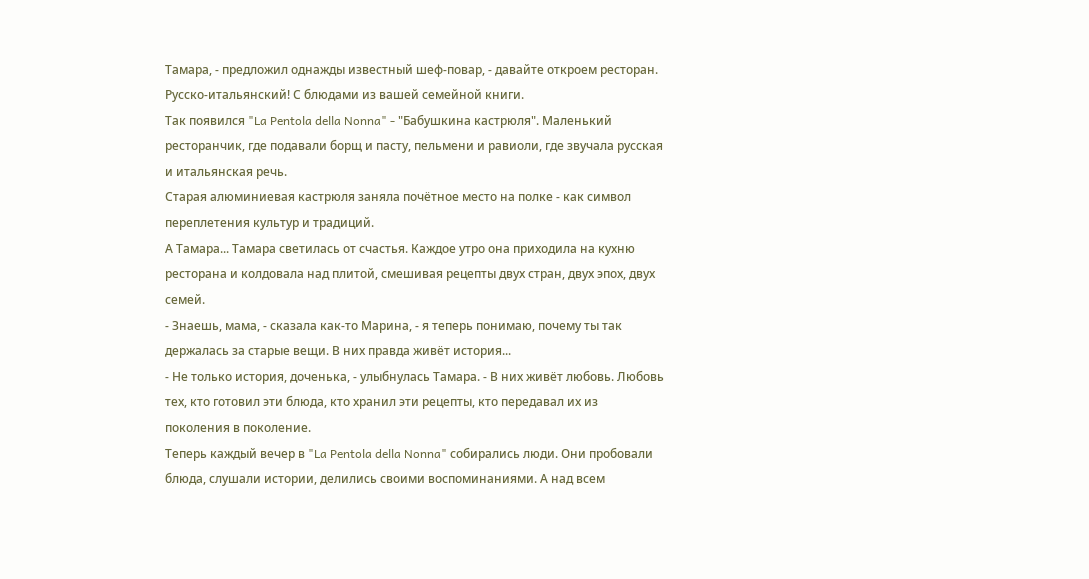Тамара, - предложил однажды известный шеф-повар, - давайте откроем ресторан. Русско-итальянский! С блюдами из вашей семейной книги.
Так появился "La Pentola della Nonna" - "Бабушкина кастрюля". Маленький ресторанчик, где подавали борщ и пасту, пельмени и равиоли, где звучала русская и итальянская речь.
Старая алюминиевая кастрюля заняла почётное место на полке - как символ переплетения культур и традиций.
А Тамара... Тамара светилась от счастья. Каждое утро она приходила на кухню ресторана и колдовала над плитой, смешивая рецепты двух стран, двух эпох, двух семей.
- Знаешь, мама, - сказала как-то Марина, - я теперь понимаю, почему ты так держалась за старые вещи. В них правда живёт история...
- Не только история, доченька, - улыбнулась Тамара. - В них живёт любовь. Любовь тех, кто готовил эти блюда, кто хранил эти рецепты, кто передавал их из поколения в поколение.
Теперь каждый вечер в "La Pentola della Nonna" собирались люди. Они пробовали блюда, слушали истории, делились своими воспоминаниями. А над всем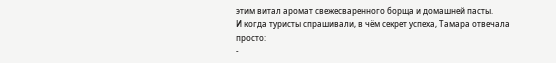этим витал аромат свежесваренного борща и домашней пасты.
И когда туристы спрашивали, в чём секрет успеха, Тамара отвечала просто:
-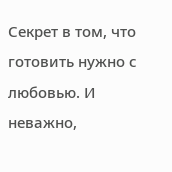Секрет в том, что готовить нужно с любовью. И неважно,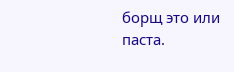борщ это или паста.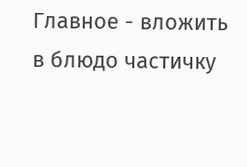Главное - вложить в блюдо частичку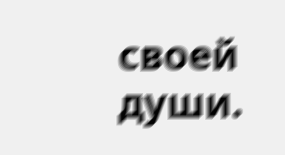своей души.